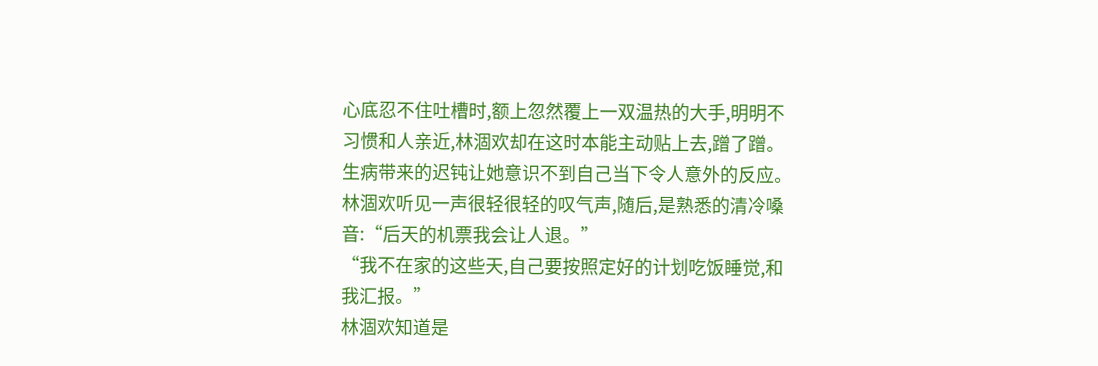心底忍不住吐槽时,额上忽然覆上一双温热的大手,明明不习惯和人亲近,林涸欢却在这时本能主动贴上去,蹭了蹭。
生病带来的迟钝让她意识不到自己当下令人意外的反应。
林涸欢听见一声很轻很轻的叹气声,随后,是熟悉的清冷嗓音:“后天的机票我会让人退。”
“我不在家的这些天,自己要按照定好的计划吃饭睡觉,和我汇报。”
林涸欢知道是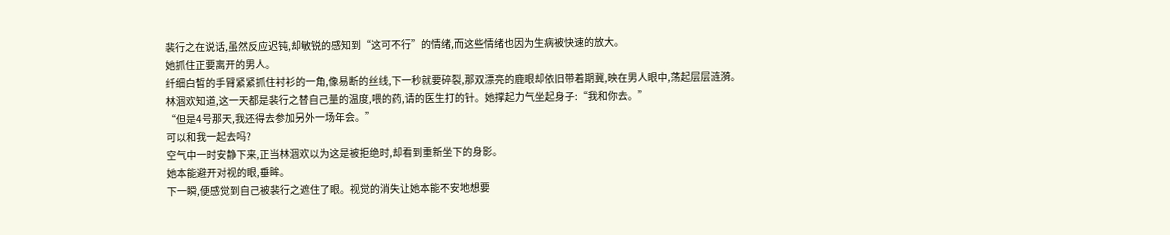裴行之在说话,虽然反应迟钝,却敏锐的感知到“这可不行”的情绪,而这些情绪也因为生病被快速的放大。
她抓住正要离开的男人。
纤细白皙的手臂紧紧抓住衬衫的一角,像易断的丝线,下一秒就要碎裂,那双漂亮的鹿眼却依旧带着期冀,映在男人眼中,荡起层层涟漪。
林涸欢知道,这一天都是裴行之替自己量的温度,喂的药,请的医生打的针。她撑起力气坐起身子:“我和你去。”
“但是4号那天,我还得去参加另外一场年会。”
可以和我一起去吗?
空气中一时安静下来,正当林涸欢以为这是被拒绝时,却看到重新坐下的身影。
她本能避开对视的眼,垂眸。
下一瞬,便感觉到自己被裴行之遮住了眼。视觉的消失让她本能不安地想要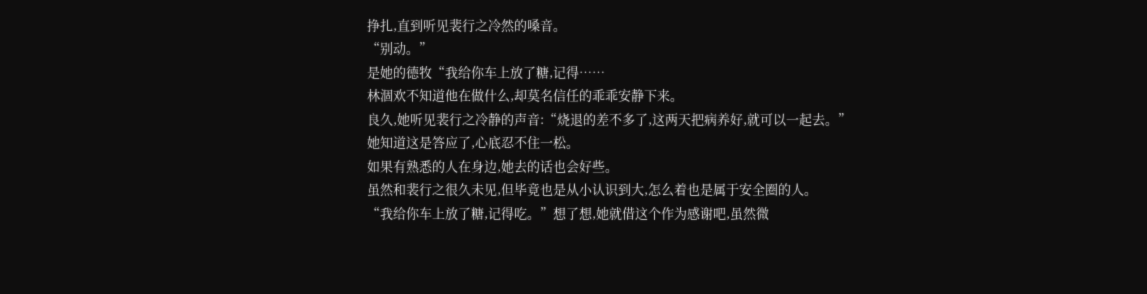挣扎,直到听见裴行之冷然的嗓音。
“别动。”
是她的德牧“我给你车上放了糖,记得……
林涸欢不知道他在做什么,却莫名信任的乖乖安静下来。
良久,她听见裴行之冷静的声音:“烧退的差不多了,这两天把病养好,就可以一起去。”
她知道这是答应了,心底忍不住一松。
如果有熟悉的人在身边,她去的话也会好些。
虽然和裴行之很久未见,但毕竟也是从小认识到大,怎么着也是属于安全圈的人。
“我给你车上放了糖,记得吃。”想了想,她就借这个作为感谢吧,虽然微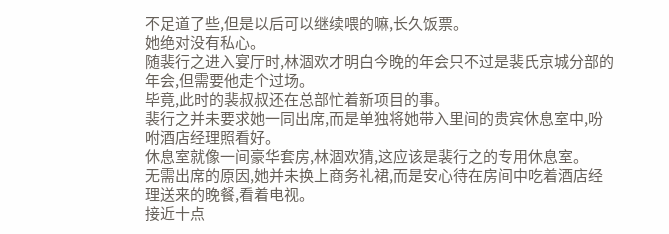不足道了些,但是以后可以继续喂的嘛,长久饭票。
她绝对没有私心。
随裴行之进入宴厅时,林涸欢才明白今晚的年会只不过是裴氏京城分部的年会,但需要他走个过场。
毕竟,此时的裴叔叔还在总部忙着新项目的事。
裴行之并未要求她一同出席,而是单独将她带入里间的贵宾休息室中,吩咐酒店经理照看好。
休息室就像一间豪华套房,林涸欢猜,这应该是裴行之的专用休息室。
无需出席的原因,她并未换上商务礼裙,而是安心待在房间中吃着酒店经理送来的晚餐,看着电视。
接近十点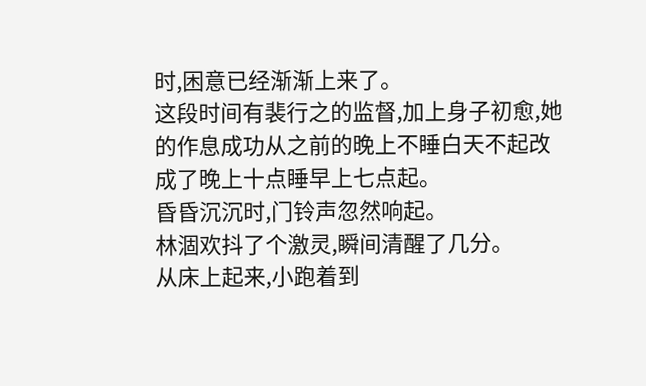时,困意已经渐渐上来了。
这段时间有裴行之的监督,加上身子初愈,她的作息成功从之前的晚上不睡白天不起改成了晚上十点睡早上七点起。
昏昏沉沉时,门铃声忽然响起。
林涸欢抖了个激灵,瞬间清醒了几分。
从床上起来,小跑着到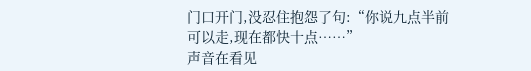门口开门,没忍住抱怨了句:“你说九点半前可以走,现在都快十点……”
声音在看见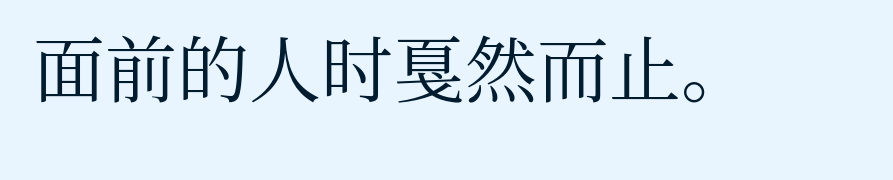面前的人时戛然而止。